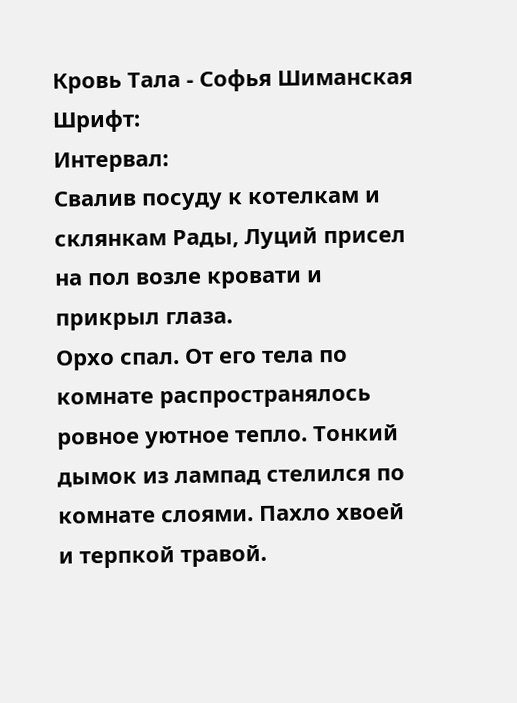Кровь Тала - Софья Шиманская
Шрифт:
Интервал:
Свалив посуду к котелкам и склянкам Рады, Луций присел на пол возле кровати и прикрыл глаза.
Орхо спал. От его тела по комнате распространялось ровное уютное тепло. Тонкий дымок из лампад стелился по комнате слоями. Пахло хвоей и терпкой травой.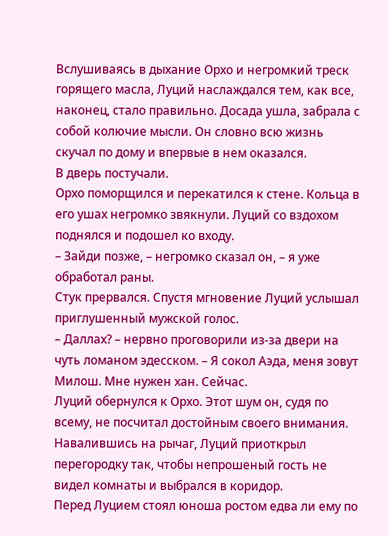Вслушиваясь в дыхание Орхо и негромкий треск горящего масла, Луций наслаждался тем, как все, наконец, стало правильно. Досада ушла, забрала с собой колючие мысли. Он словно всю жизнь скучал по дому и впервые в нем оказался.
В дверь постучали.
Орхо поморщился и перекатился к стене. Кольца в его ушах негромко звякнули. Луций со вздохом поднялся и подошел ко входу.
– Зайди позже, – негромко сказал он, – я уже обработал раны.
Стук прервался. Спустя мгновение Луций услышал приглушенный мужской голос.
– Даллах? – нервно проговорили из-за двери на чуть ломаном эдесском. – Я сокол Аэда, меня зовут Милош. Мне нужен хан. Сейчас.
Луций обернулся к Орхо. Этот шум он, судя по всему, не посчитал достойным своего внимания.
Навалившись на рычаг, Луций приоткрыл перегородку так, чтобы непрошеный гость не видел комнаты и выбрался в коридор.
Перед Луцием стоял юноша ростом едва ли ему по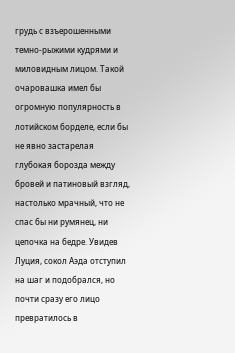грудь с взъерошенными темно-рыжими кудрями и миловидным лицом. Такой очаровашка имел бы огромную популярность в лотийском борделе, если бы не явно застарелая глубокая борозда между бровей и патиновый взгляд, настолько мрачный, что не спас бы ни румянец, ни цепочка на бедре. Увидев Луция, сокол Аэда отступил на шаг и подобрался, но почти сразу его лицо превратилось в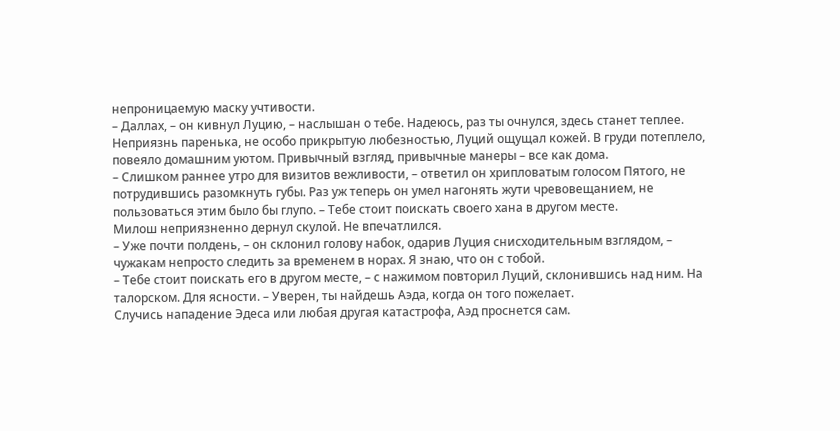непроницаемую маску учтивости.
– Даллах, – он кивнул Луцию, – наслышан о тебе. Надеюсь, раз ты очнулся, здесь станет теплее.
Неприязнь паренька, не особо прикрытую любезностью, Луций ощущал кожей. В груди потеплело, повеяло домашним уютом. Привычный взгляд, привычные манеры – все как дома.
– Слишком раннее утро для визитов вежливости, – ответил он хрипловатым голосом Пятого, не потрудившись разомкнуть губы. Раз уж теперь он умел нагонять жути чревовещанием, не пользоваться этим было бы глупо. – Тебе стоит поискать своего хана в другом месте.
Милош неприязненно дернул скулой. Не впечатлился.
– Уже почти полдень, – он склонил голову набок, одарив Луция снисходительным взглядом, – чужакам непросто следить за временем в норах. Я знаю, что он с тобой.
– Тебе стоит поискать его в другом месте, – с нажимом повторил Луций, склонившись над ним. На талорском. Для ясности. – Уверен, ты найдешь Аэда, когда он того пожелает.
Случись нападение Эдеса или любая другая катастрофа, Аэд проснется сам.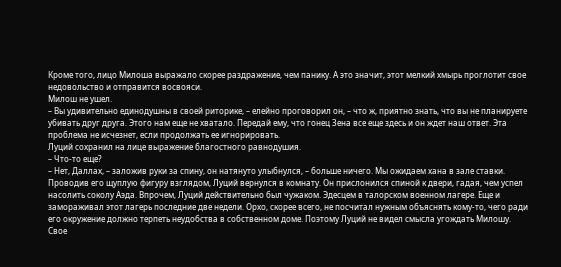Кроме того, лицо Милоша выражало скорее раздражение, чем панику. А это значит, этот мелкий хмырь проглотит свое недовольство и отправится восвояси.
Милош не ушел.
– Вы удивительно единодушны в своей риторике, – елейно проговорил он, – что ж, приятно знать, что вы не планируете убивать друг друга. Этого нам еще не хватало. Передай ему, что гонец Зена все еще здесь и он ждет наш ответ. Эта проблема не исчезнет, если продолжать ее игнорировать.
Луций сохранил на лице выражение благостного равнодушия.
– Что-то еще?
– Нет, Даллах, – заложив руки за спину, он натянуто улыбнулся, – больше ничего. Мы ожидаем хана в зале ставки.
Проводив его щуплую фигуру взглядом, Луций вернулся в комнату. Он прислонился спиной к двери, гадая, чем успел насолить соколу Аэда. Впрочем, Луций действительно был чужаком. Эдесцем в талорском военном лагере. Еще и замораживал этот лагерь последние две недели. Орхо, скорее всего, не посчитал нужным объяснять кому-то, чего ради его окружение должно терпеть неудобства в собственном доме. Поэтому Луций не видел смысла угождать Милошу. Свое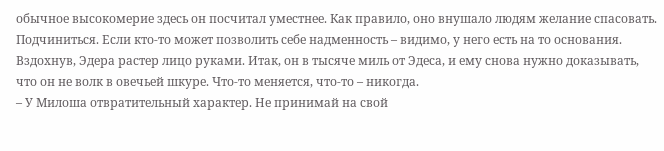обычное высокомерие здесь он посчитал уместнее. Как правило, оно внушало людям желание спасовать. Подчиниться. Если кто-то может позволить себе надменность – видимо, у него есть на то основания.
Вздохнув, Эдера растер лицо руками. Итак, он в тысяче миль от Эдеса, и ему снова нужно доказывать, что он не волк в овечьей шкуре. Что-то меняется, что-то – никогда.
– У Милоша отвратительный характер. Не принимай на свой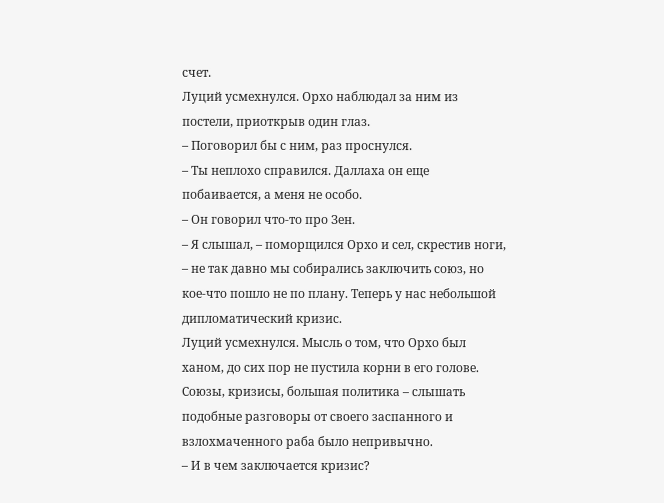счет.
Луций усмехнулся. Орхо наблюдал за ним из постели, приоткрыв один глаз.
– Поговорил бы с ним, раз проснулся.
– Ты неплохо справился. Даллаха он еще побаивается, а меня не особо.
– Он говорил что-то про Зен.
– Я слышал, – поморщился Орхо и сел, скрестив ноги, – не так давно мы собирались заключить союз, но кое-что пошло не по плану. Теперь у нас небольшой дипломатический кризис.
Луций усмехнулся. Мысль о том, что Орхо был ханом, до сих пор не пустила корни в его голове. Союзы, кризисы, большая политика – слышать подобные разговоры от своего заспанного и взлохмаченного раба было непривычно.
– И в чем заключается кризис?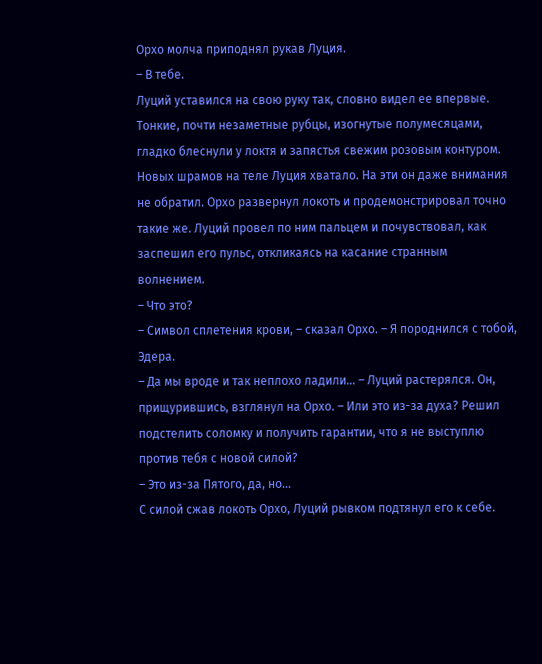Орхо молча приподнял рукав Луция.
– В тебе.
Луций уставился на свою руку так, словно видел ее впервые. Тонкие, почти незаметные рубцы, изогнутые полумесяцами, гладко блеснули у локтя и запястья свежим розовым контуром. Новых шрамов на теле Луция хватало. На эти он даже внимания не обратил. Орхо развернул локоть и продемонстрировал точно такие же. Луций провел по ним пальцем и почувствовал, как заспешил его пульс, откликаясь на касание странным волнением.
– Что это?
– Символ сплетения крови, – сказал Орхо. – Я породнился с тобой, Эдера.
– Да мы вроде и так неплохо ладили… – Луций растерялся. Он, прищурившись, взглянул на Орхо. – Или это из-за духа? Решил подстелить соломку и получить гарантии, что я не выступлю против тебя с новой силой?
– Это из-за Пятого, да, но…
С силой сжав локоть Орхо, Луций рывком подтянул его к себе.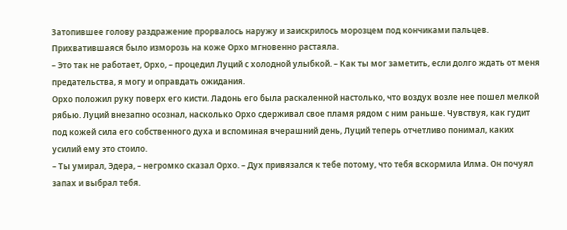Затопившее голову раздражение прорвалось наружу и заискрилось морозцем под кончиками пальцев. Прихватившаяся было изморозь на коже Орхо мгновенно растаяла.
– Это так не работает, Орхо, – процедил Луций с холодной улыбкой. – Как ты мог заметить, если долго ждать от меня предательства, я могу и оправдать ожидания.
Орхо положил руку поверх его кисти. Ладонь его была раскаленной настолько, что воздух возле нее пошел мелкой рябью. Луций внезапно осознал, насколько Орхо сдерживал свое пламя рядом с ним раньше. Чувствуя, как гудит под кожей сила его собственного духа и вспоминая вчерашний день, Луций теперь отчетливо понимал, каких усилий ему это стоило.
– Ты умирал, Эдера, – негромко сказал Орхо. – Дух привязался к тебе потому, что тебя вскормила Илма. Он почуял запах и выбрал тебя.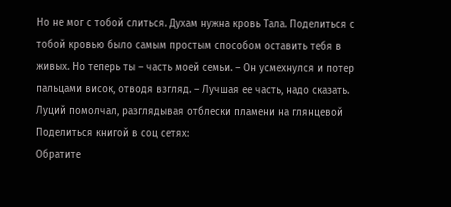Но не мог с тобой слиться. Духам нужна кровь Тала. Поделиться с тобой кровью было самым простым способом оставить тебя в живых. Но теперь ты – часть моей семьи. – Он усмехнулся и потер пальцами висок, отводя взгляд. – Лучшая ее часть, надо сказать.
Луций помолчал, разглядывая отблески пламени на глянцевой
Поделиться книгой в соц сетях:
Обратите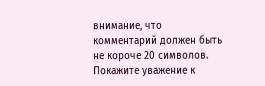внимание, что комментарий должен быть не короче 20 символов. Покажите уважение к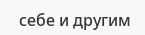себе и другим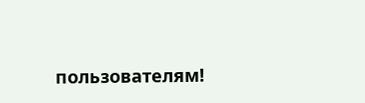пользователям!